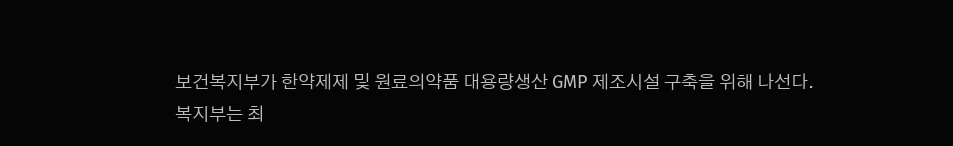보건복지부가 한약제제 및 원료의약품 대용량생산 GMP 제조시설 구축을 위해 나선다.
복지부는 최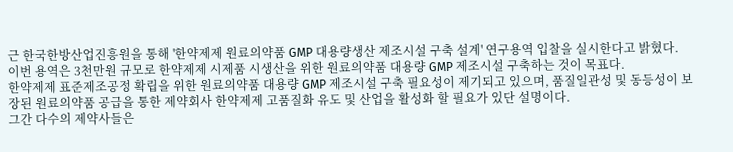근 한국한방산업진흥원을 통해 '한약제제 원료의약품 GMP 대용량생산 제조시설 구축 설계' 연구용역 입찰을 실시한다고 밝혔다.
이번 용역은 3천만원 규모로 한약제제 시제품 시생산을 위한 원료의약품 대용량 GMP 제조시설 구축하는 것이 목표다.
한약제제 표준제조공정 확립을 위한 원료의약품 대용량 GMP 제조시설 구축 필요성이 제기되고 있으며, 품질일관성 및 동등성이 보장된 원료의약품 공급을 통한 제약회사 한약제제 고품질화 유도 및 산업을 활성화 할 필요가 있단 설명이다.
그간 다수의 제약사들은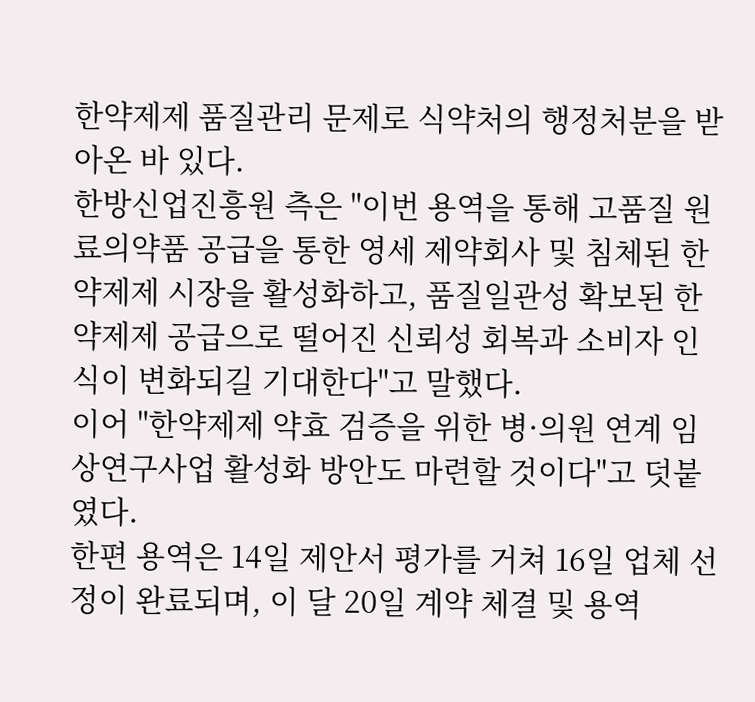한약제제 품질관리 문제로 식약처의 행정처분을 받아온 바 있다.
한방신업진흥원 측은 "이번 용역을 통해 고품질 원료의약품 공급을 통한 영세 제약회사 및 침체된 한약제제 시장을 활성화하고, 품질일관성 확보된 한약제제 공급으로 떨어진 신뢰성 회복과 소비자 인식이 변화되길 기대한다"고 말했다.
이어 "한약제제 약효 검증을 위한 병·의원 연계 임상연구사업 활성화 방안도 마련할 것이다"고 덧붙였다.
한편 용역은 14일 제안서 평가를 거쳐 16일 업체 선정이 완료되며, 이 달 20일 계약 체결 및 용역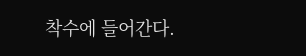착수에 들어간다.